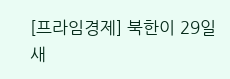[프라임경제] 북한이 29일 새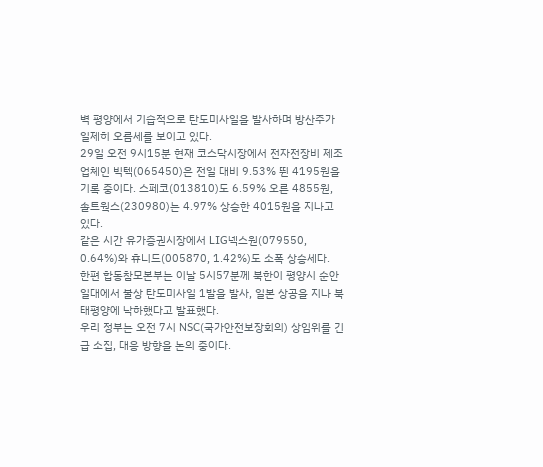벽 평양에서 기습적으로 탄도미사일을 발사하며 방산주가 일제히 오름세를 보이고 있다.
29일 오전 9시15분 현재 코스닥시장에서 전자전장비 제조업체인 빅텍(065450)은 전일 대비 9.53% 뛴 4195원을 기록 중이다. 스페코(013810)도 6.59% 오른 4855원, 솔트웍스(230980)는 4.97% 상승한 4015원을 지나고 있다.
같은 시간 유가증권시장에서 LIG넥스원(079550, 0.64%)와 휴니드(005870, 1.42%)도 소폭 상승세다.
한편 합동참모본부는 이날 5시57분께 북한이 평양시 순안 일대에서 불상 탄도미사일 1발을 발사, 일본 상공을 지나 북태평양에 낙하했다고 발표했다.
우리 정부는 오전 7시 NSC(국가안전보장회의) 상임위를 긴급 소집, 대응 방향을 논의 중이다.